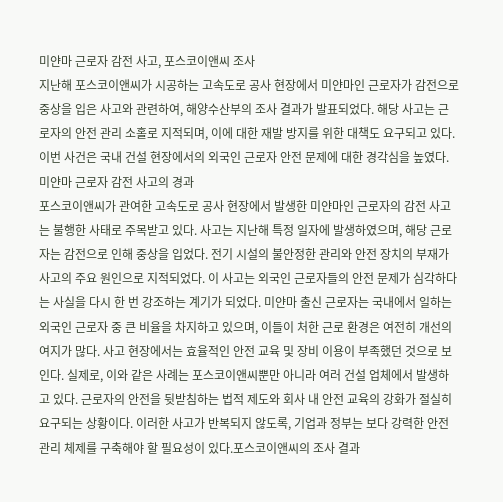미얀마 근로자 감전 사고, 포스코이앤씨 조사
지난해 포스코이앤씨가 시공하는 고속도로 공사 현장에서 미얀마인 근로자가 감전으로 중상을 입은 사고와 관련하여, 해양수산부의 조사 결과가 발표되었다. 해당 사고는 근로자의 안전 관리 소홀로 지적되며, 이에 대한 재발 방지를 위한 대책도 요구되고 있다. 이번 사건은 국내 건설 현장에서의 외국인 근로자 안전 문제에 대한 경각심을 높였다.
미얀마 근로자 감전 사고의 경과
포스코이앤씨가 관여한 고속도로 공사 현장에서 발생한 미얀마인 근로자의 감전 사고는 불행한 사태로 주목받고 있다. 사고는 지난해 특정 일자에 발생하였으며, 해당 근로자는 감전으로 인해 중상을 입었다. 전기 시설의 불안정한 관리와 안전 장치의 부재가 사고의 주요 원인으로 지적되었다. 이 사고는 외국인 근로자들의 안전 문제가 심각하다는 사실을 다시 한 번 강조하는 계기가 되었다. 미얀마 출신 근로자는 국내에서 일하는 외국인 근로자 중 큰 비율을 차지하고 있으며, 이들이 처한 근로 환경은 여전히 개선의 여지가 많다. 사고 현장에서는 효율적인 안전 교육 및 장비 이용이 부족했던 것으로 보인다. 실제로, 이와 같은 사례는 포스코이앤씨뿐만 아니라 여러 건설 업체에서 발생하고 있다. 근로자의 안전을 뒷받침하는 법적 제도와 회사 내 안전 교육의 강화가 절실히 요구되는 상황이다. 이러한 사고가 반복되지 않도록, 기업과 정부는 보다 강력한 안전 관리 체제를 구축해야 할 필요성이 있다.포스코이앤씨의 조사 결과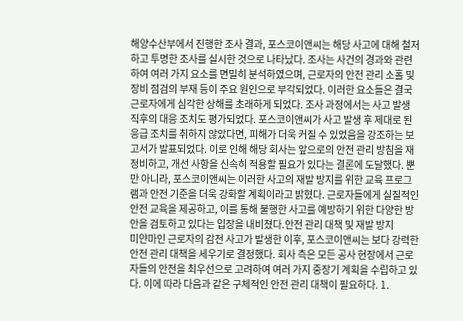해양수산부에서 진행한 조사 결과, 포스코이앤씨는 해당 사고에 대해 철저하고 투명한 조사를 실시한 것으로 나타났다. 조사는 사건의 경과와 관련하여 여러 가지 요소를 면밀히 분석하였으며, 근로자의 안전 관리 소홀 및 장비 점검의 부재 등이 주요 원인으로 부각되었다. 이러한 요소들은 결국 근로자에게 심각한 상해를 초래하게 되었다. 조사 과정에서는 사고 발생 직후의 대응 조치도 평가되었다. 포스코이앤씨가 사고 발생 후 제대로 된 응급 조치를 취하지 않았다면, 피해가 더욱 커질 수 있었음을 강조하는 보고서가 발표되었다. 이로 인해 해당 회사는 앞으로의 안전 관리 방침을 재정비하고, 개선 사항을 신속히 적용할 필요가 있다는 결론에 도달했다. 뿐만 아니라, 포스코이앤씨는 이러한 사고의 재발 방지를 위한 교육 프로그램과 안전 기준을 더욱 강화할 계획이라고 밝혔다. 근로자들에게 실질적인 안전 교육을 제공하고, 이를 통해 불행한 사고를 예방하기 위한 다양한 방안을 검토하고 있다는 입장을 내비쳤다.안전 관리 대책 및 재발 방지
미얀마인 근로자의 감전 사고가 발생한 이후, 포스코이앤씨는 보다 강력한 안전 관리 대책을 세우기로 결정했다. 회사 측은 모든 공사 현장에서 근로자들의 안전을 최우선으로 고려하여 여러 가지 중장기 계획을 수립하고 있다. 이에 따라 다음과 같은 구체적인 안전 관리 대책이 필요하다. 1.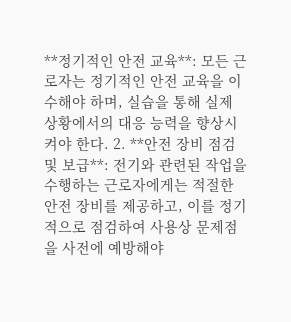**정기적인 안전 교육**: 모든 근로자는 정기적인 안전 교육을 이수해야 하며, 실습을 통해 실제 상황에서의 대응 능력을 향상시켜야 한다. 2. **안전 장비 점검 및 보급**: 전기와 관련된 작업을 수행하는 근로자에게는 적절한 안전 장비를 제공하고, 이를 정기적으로 점검하여 사용상 문제점을 사전에 예방해야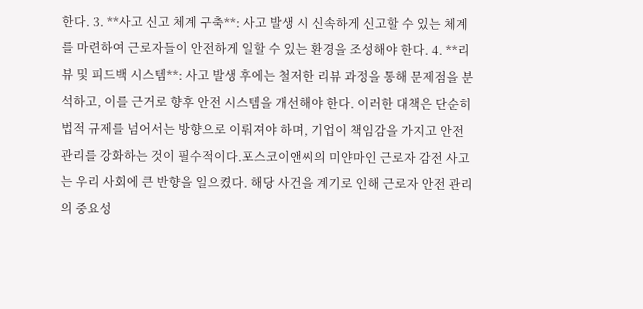한다. 3. **사고 신고 체계 구축**: 사고 발생 시 신속하게 신고할 수 있는 체계를 마련하여 근로자들이 안전하게 일할 수 있는 환경을 조성해야 한다. 4. **리뷰 및 피드백 시스템**: 사고 발생 후에는 철저한 리뷰 과정을 통해 문제점을 분석하고, 이를 근거로 향후 안전 시스템을 개선해야 한다. 이러한 대책은 단순히 법적 규제를 넘어서는 방향으로 이뤄져야 하며, 기업이 책임감을 가지고 안전 관리를 강화하는 것이 필수적이다.포스코이앤씨의 미얀마인 근로자 감전 사고는 우리 사회에 큰 반향을 일으켰다. 해당 사건을 계기로 인해 근로자 안전 관리의 중요성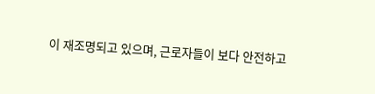이 재조명되고 있으며, 근로자들이 보다 안전하고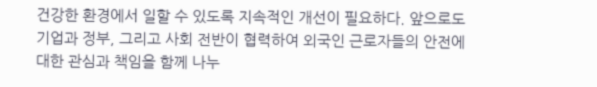건강한 환경에서 일할 수 있도록 지속적인 개선이 필요하다. 앞으로도 기업과 정부, 그리고 사회 전반이 협력하여 외국인 근로자들의 안전에 대한 관심과 책임을 함께 나누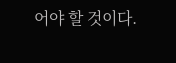어야 할 것이다.